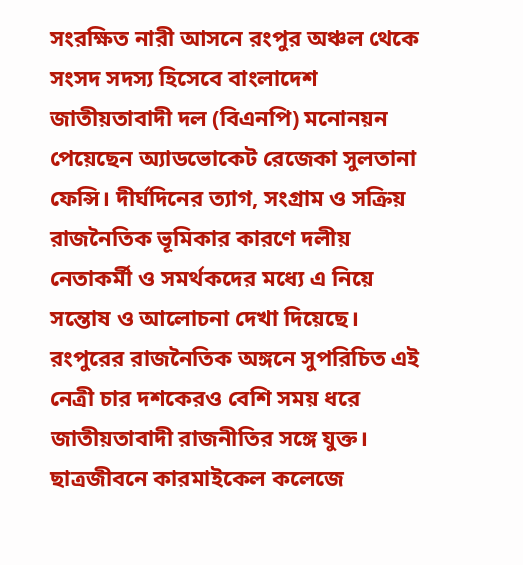সংরক্ষিত নারী আসনে রংপুর অঞ্চল থেকে সংসদ সদস্য হিসেবে বাংলাদেশ জাতীয়তাবাদী দল (বিএনপি) মনোনয়ন পেয়েছেন অ্যাডভোকেট রেজেকা সুলতানা ফেন্সি। দীর্ঘদিনের ত্যাগ, সংগ্রাম ও সক্রিয় রাজনৈতিক ভূমিকার কারণে দলীয় নেতাকর্মী ও সমর্থকদের মধ্যে এ নিয়ে সন্তোষ ও আলোচনা দেখা দিয়েছে।
রংপুরের রাজনৈতিক অঙ্গনে সুপরিচিত এই নেত্রী চার দশকেরও বেশি সময় ধরে জাতীয়তাবাদী রাজনীতির সঙ্গে যুক্ত। ছাত্রজীবনে কারমাইকেল কলেজে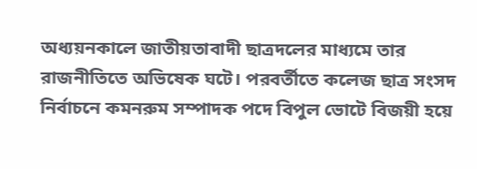অধ্যয়নকালে জাতীয়তাবাদী ছাত্রদলের মাধ্যমে তার রাজনীতিতে অভিষেক ঘটে। পরবর্তীতে কলেজ ছাত্র সংসদ নির্বাচনে কমনরুম সম্পাদক পদে বিপুল ভোটে বিজয়ী হয়ে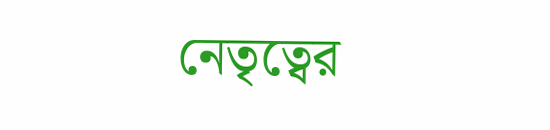নেতৃত্বের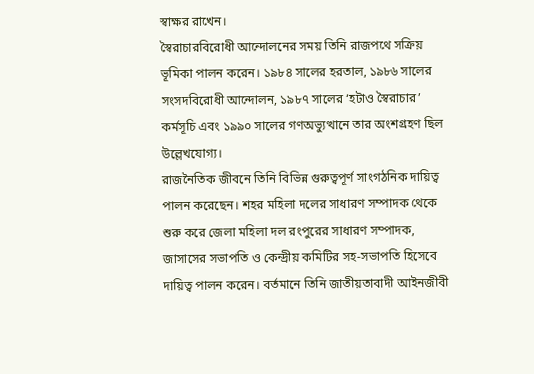স্বাক্ষর রাখেন।
স্বৈরাচারবিরোধী আন্দোলনের সময় তিনি রাজপথে সক্রিয় ভূমিকা পালন করেন। ১৯৮৪ সালের হরতাল, ১৯৮৬ সালের সংসদবিরোধী আন্দোলন, ১৯৮৭ সালের ‘হটাও স্বৈরাচার’ কর্মসূচি এবং ১৯৯০ সালের গণঅভ্যুত্থানে তার অংশগ্রহণ ছিল উল্লেখযোগ্য।
রাজনৈতিক জীবনে তিনি বিভিন্ন গুরুত্বপূর্ণ সাংগঠনিক দায়িত্ব পালন করেছেন। শহর মহিলা দলের সাধারণ সম্পাদক থেকে শুরু করে জেলা মহিলা দল রংপুরের সাধারণ সম্পাদক, জাসাসের সভাপতি ও কেন্দ্রীয় কমিটির সহ-সভাপতি হিসেবে দায়িত্ব পালন করেন। বর্তমানে তিনি জাতীয়তাবাদী আইনজীবী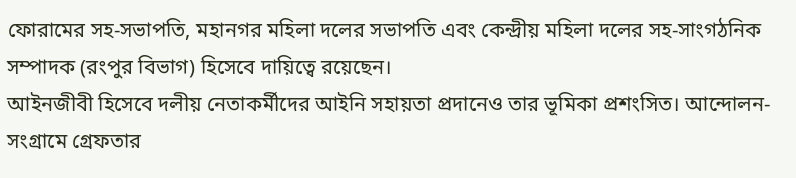ফোরামের সহ-সভাপতি, মহানগর মহিলা দলের সভাপতি এবং কেন্দ্রীয় মহিলা দলের সহ-সাংগঠনিক সম্পাদক (রংপুর বিভাগ) হিসেবে দায়িত্বে রয়েছেন।
আইনজীবী হিসেবে দলীয় নেতাকর্মীদের আইনি সহায়তা প্রদানেও তার ভূমিকা প্রশংসিত। আন্দোলন-সংগ্রামে গ্রেফতার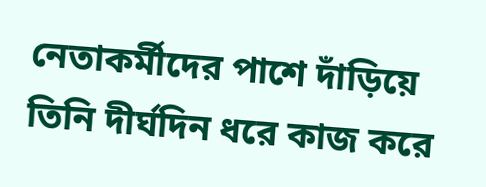নেতাকর্মীদের পাশে দাঁড়িয়ে তিনি দীর্ঘদিন ধরে কাজ করে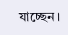যাচ্ছেন।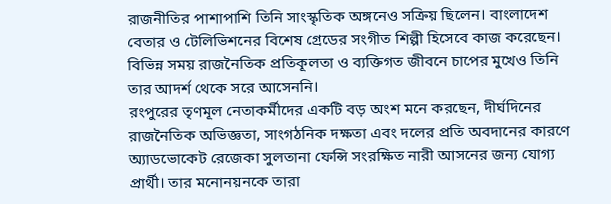রাজনীতির পাশাপাশি তিনি সাংস্কৃতিক অঙ্গনেও সক্রিয় ছিলেন। বাংলাদেশ বেতার ও টেলিভিশনের বিশেষ গ্রেডের সংগীত শিল্পী হিসেবে কাজ করেছেন। বিভিন্ন সময় রাজনৈতিক প্রতিকূলতা ও ব্যক্তিগত জীবনে চাপের মুখেও তিনি তার আদর্শ থেকে সরে আসেননি।
রংপুরের তৃণমূল নেতাকর্মীদের একটি বড় অংশ মনে করছেন, দীর্ঘদিনের রাজনৈতিক অভিজ্ঞতা, সাংগঠনিক দক্ষতা এবং দলের প্রতি অবদানের কারণে অ্যাডভোকেট রেজেকা সুলতানা ফেন্সি সংরক্ষিত নারী আসনের জন্য যোগ্য প্রার্থী। তার মনোনয়নকে তারা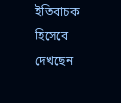ইতিবাচক হিসেবে দেখছেন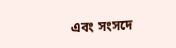এবং সংসদে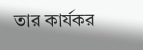তার কার্যকর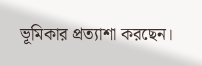ভূমিকার প্রত্যাশা করছেন।